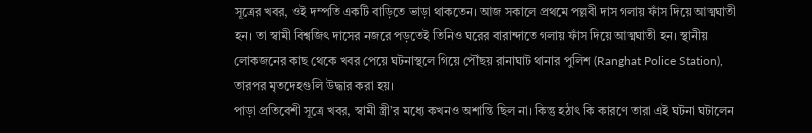সূত্রের খবর, ওই দম্পতি একটি বাড়িতে ভাড়া থাকতেন। আজ সকালে প্রথমে পল্লবী দাস গলায় ফাঁস দিয়ে আত্মঘাতী হন। তা স্বামী বিশ্বজিৎ দাসের নজরে পড়তেই তিনিও ঘরের বারান্দাতে গলায় ফাঁস দিয়ে আত্মঘাতী হন। স্থানীয় লোকজনের কাছ থেকে খবর পেয়ে ঘটনাস্থলে গিয়ে পৌঁছয় রানাঘাট থানার পুলিশ (Ranghat Police Station), তারপর মৃতদেহগুলি উদ্ধার করা হয়।
পাড়া প্রতিবেশী সূত্রে খবর, স্বামী স্ত্রী’র মধ্যে কখনও অশান্তি ছিল না। কিন্তু হঠাৎ কি কারণে তারা এই ঘটনা ঘটালেন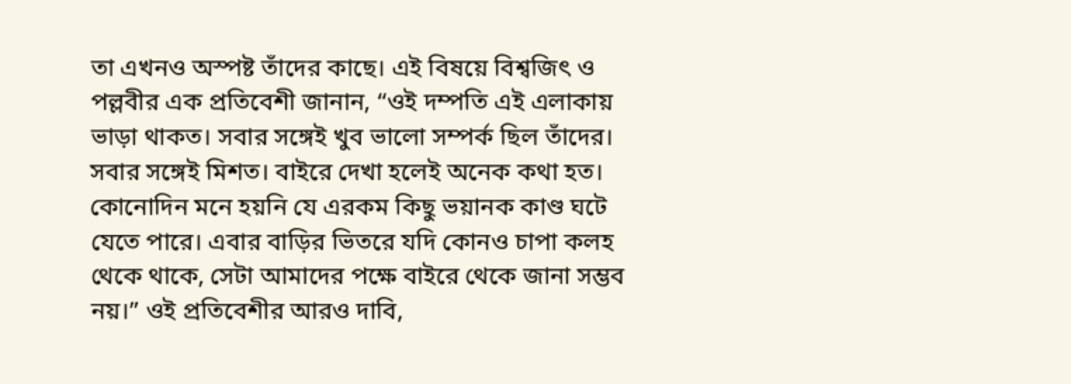তা এখনও অস্পষ্ট তাঁদের কাছে। এই বিষয়ে বিশ্বজিৎ ও পল্লবীর এক প্রতিবেশী জানান, “ওই দম্পতি এই এলাকায় ভাড়া থাকত। সবার সঙ্গেই খুব ভালো সম্পর্ক ছিল তাঁদের। সবার সঙ্গেই মিশত। বাইরে দেখা হলেই অনেক কথা হত। কোনোদিন মনে হয়নি যে এরকম কিছু ভয়ানক কাণ্ড ঘটে যেতে পারে। এবার বাড়ির ভিতরে যদি কোনও চাপা কলহ থেকে থাকে, সেটা আমাদের পক্ষে বাইরে থেকে জানা সম্ভব নয়।” ওই প্রতিবেশীর আরও দাবি,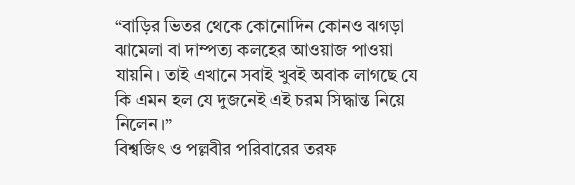“বাড়ির ভিতর থেকে কোনোদিন কোনও ঝগড়া ঝামেলা বা দাম্পত্য কলহের আওয়াজ পাওয়া যায়নি। তাই এখানে সবাই খুবই অবাক লাগছে যে কি এমন হল যে দুজনেই এই চরম সিদ্ধান্ত নিয়ে নিলেন।”
বিশ্বজিৎ ও পল্লবীর পরিবারের তরফ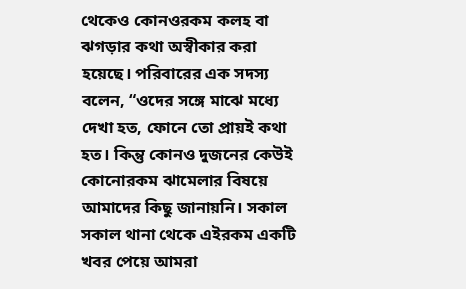থেকেও কোনওরকম কলহ বা ঝগড়ার কথা অস্বীকার করা হয়েছে। পরিবারের এক সদস্য বলেন, “ওদের সঙ্গে মাঝে মধ্যে দেখা হত, ফোনে তো প্রায়ই কথা হত। কিন্তু কোনও দুজনের কেউই কোনোরকম ঝামেলার বিষয়ে আমাদের কিছু জানায়নি। সকাল সকাল থানা থেকে এইরকম একটি খবর পেয়ে আমরা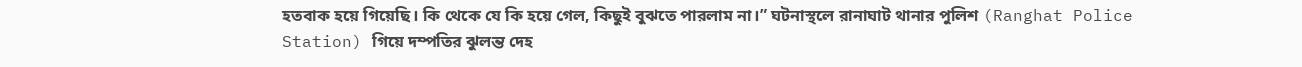হতবাক হয়ে গিয়েছি। কি থেকে যে কি হয়ে গেল, কিছুই বুঝতে পারলাম না।” ঘটনাস্থলে রানাঘাট থানার পুলিশ (Ranghat Police Station) গিয়ে দম্পতির ঝুলন্ত দেহ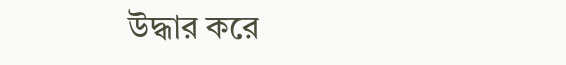উদ্ধার করে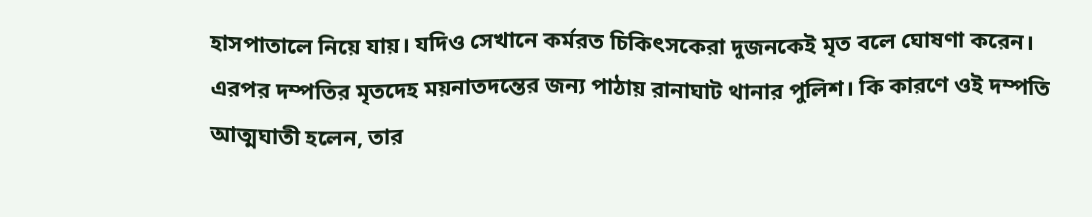হাসপাতালে নিয়ে যায়। যদিও সেখানে কর্মরত চিকিৎসকেরা দুজনকেই মৃত বলে ঘোষণা করেন। এরপর দম্পতির মৃতদেহ ময়নাতদন্তের জন্য পাঠায় রানাঘাট থানার পুলিশ। কি কারণে ওই দম্পতি আত্মঘাতী হলেন, তার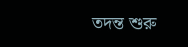তদন্ত শুরু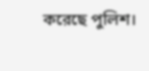করেছে পুলিশ।